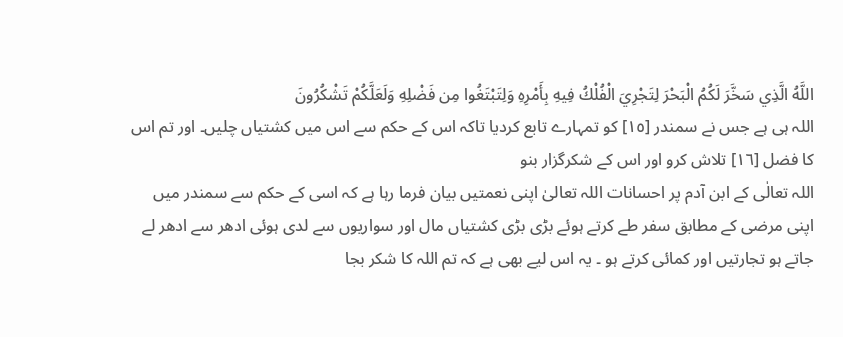اللَّهُ الَّذِي سَخَّرَ لَكُمُ الْبَحْرَ لِتَجْرِيَ الْفُلْكُ فِيهِ بِأَمْرِهِ وَلِتَبْتَغُوا مِن فَضْلِهِ وَلَعَلَّكُمْ تَشْكُرُونَ
اللہ ہی ہے جس نے سمندر [١٥] کو تمہارے تابع کردیا تاکہ اس کے حکم سے اس میں کشتیاں چلیں۔ اور تم اس کا فضل [١٦] تلاش کرو اور اس کے شکرگزار بنو
اللہ تعالٰی کے ابن آدم پر احسانات اللہ تعالیٰ اپنی نعمتیں بیان فرما رہا ہے کہ اسی کے حکم سے سمندر میں اپنی مرضی کے مطابق سفر طے کرتے ہوئے بڑی بڑی کشتیاں مال اور سواریوں سے لدی ہوئی ادھر سے ادھر لے جاتے ہو تجارتیں اور کمائی کرتے ہو ۔ یہ اس لیے بھی ہے کہ تم اللہ کا شکر بجا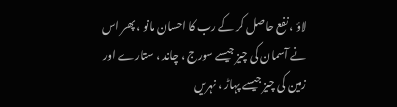لاؤ ، نفع حاصل کر کے رب کا احسان مانو ، پھر اس نے آسمان کی چیز جیسے سورج ، چاند ، ستارے اور زمین کی چیز جیسے پہاڑ ، نہریں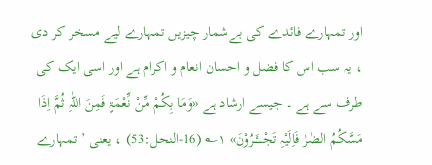اور تمہارے فائدے کی بےشمار چیزیں تمہارے لیے مسخر کر دی ، یہ سب اس کا فضل و احسان انعام و اکرام ہے اور اسی ایک کی طرف سے ہے ۔ جیسے ارشاد ہے «وَمَا بِکُمْ مِّنْ نِّعْمَۃٍ فَمِنَ اللّٰہِ ثُمَّ اِذَا مَسَّکُمُ الضٰرٰ فَاِلَیْہِ تَجْــــَٔــرُوْنَ» ۱؎ (16-النحل:53) ، یعنی ’ تمہارے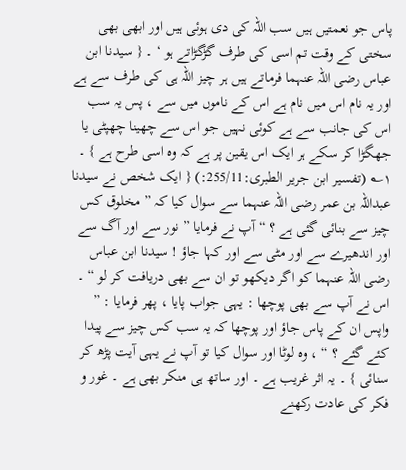پاس جو نعمتیں ہیں سب اللہ کی دی ہوئی ہیں اور ابھی بھی سختی کے وقت تم اسی کی طرف گڑگڑاتے ہو ‘ ۔ { سیدنا ابن عباس رضی اللہ عنہما فرماتے ہیں ہر چیز اللہ ہی کی طرف سے ہے اور یہ نام اس میں نام ہے اس کے ناموں میں سے ، پس یہ سب اس کی جانب سے ہے کوئی نہیں جو اس سے چھینا چھپٹی یا جھگڑا کر سکے ہر ایک اس یقین پر ہے کہ وہ اسی طرح ہے } ۔ ۱؎ (تفسیر ابن جریر الطبری:255/11:) { ایک شخص نے سیدنا عبداللہ بن عمر رضی اللہ عنہما سے سوال کیا کہ ” مخلوق کس چیز سے بنائی گئی ہے ؟ “ آپ نے فرمایا ” نور سے اور آگ سے اور اندھیرے سے اور مٹی سے اور کہا جاؤ ! سیدنا ابن عباس رضی اللہ عنہما کو اگر دیکھو تو ان سے بھی دریافت کر لو “ ۔ اس نے آپ سے بھی پوچھا : یہی جواب پایا ، پھر فرمایا : ” واپس ان کے پاس جاؤ اور پوچھا کہ یہ سب کس چیز سے پیدا کئے گئے ؟ “ ، وہ لوٹا اور سوال کیا تو آپ نے یہی آیت پڑھ کر سنائی } ۔ یہ اثر غریب ہے ۔ اور ساتھ ہی منکر بھی ہے ۔ غور و فکر کی عادت رکھنے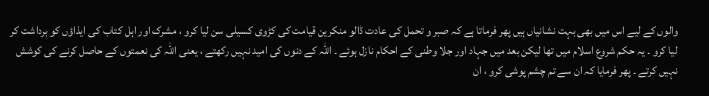والوں کے لیے اس میں بھی بہت نشانیاں ہیں پھر فرماتا ہے کہ صبر و تحمل کی عادت ڈالو منکرین قیامت کی کڑوی کسیلی سن لیا کرو ، مشرک اور اہل کتاب کی ایذاؤں کو برداشت کر لیا کرو ۔ یہ حکم شروع اسلام میں تھا لیکن بعد میں جہاد اور جلا وطنی کے احکام نازل ہوئے ۔ اللہ کے دنوں کی امید نہیں رکھتے ، یعنی اللہ کی نعمتوں کے حاصل کرنے کی کوشش نہیں کرتے ۔ پھر فرمایا کہ ان سے تم چشم پوشی کرو ، ان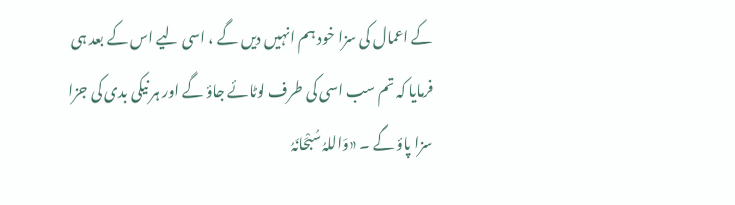کے اعمال کی سزا خود ہم انہیں دیں گے ، اسی لیے اس کے بعد ہی فرمایا کہ تم سب اسی کی طرف لوٹائے جاؤ گے اور ہر نیکی بدی کی جزا سزا پاؤ گے ۔ «وَاللہُ سُبْحَانَہُ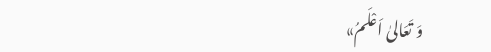وَ تَعَالیٰ اَعْلَمُ»